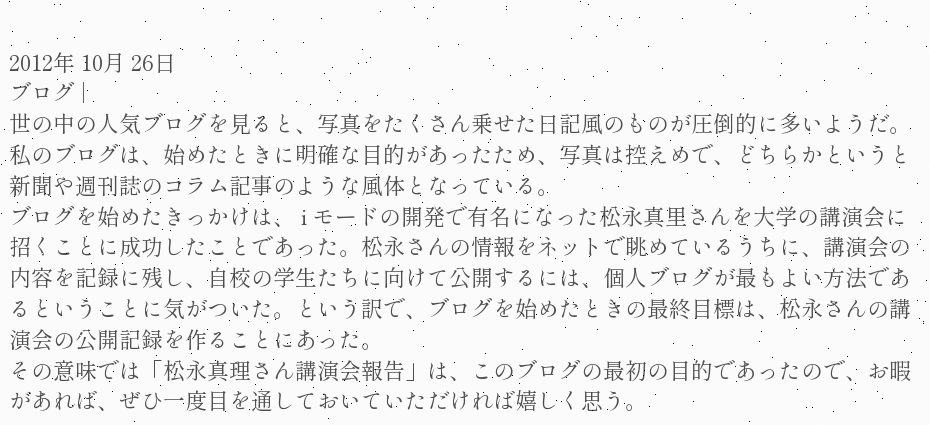2012年 10月 26日
ブログ |
世の中の人気ブログを見ると、写真をたくさん乗せた日記風のものが圧倒的に多いようだ。
私のブログは、始めたときに明確な目的があったため、写真は控えめで、どちらかというと新聞や週刊誌のコラム記事のような風体となっている。
ブログを始めたきっかけは、 i モードの開発で有名になった松永真里さんを大学の講演会に招くことに成功したことであった。松永さんの情報をネットで眺めているうちに、講演会の内容を記録に残し、自校の学生たちに向けて公開するには、個人ブログが最もよい方法であるということに気がついた。という訳で、ブログを始めたときの最終目標は、松永さんの講演会の公開記録を作ることにあった。
その意味では「松永真理さん講演会報告」は、このブログの最初の目的であったので、お暇があれば、ぜひ一度目を通しておいていただければ嬉しく思う。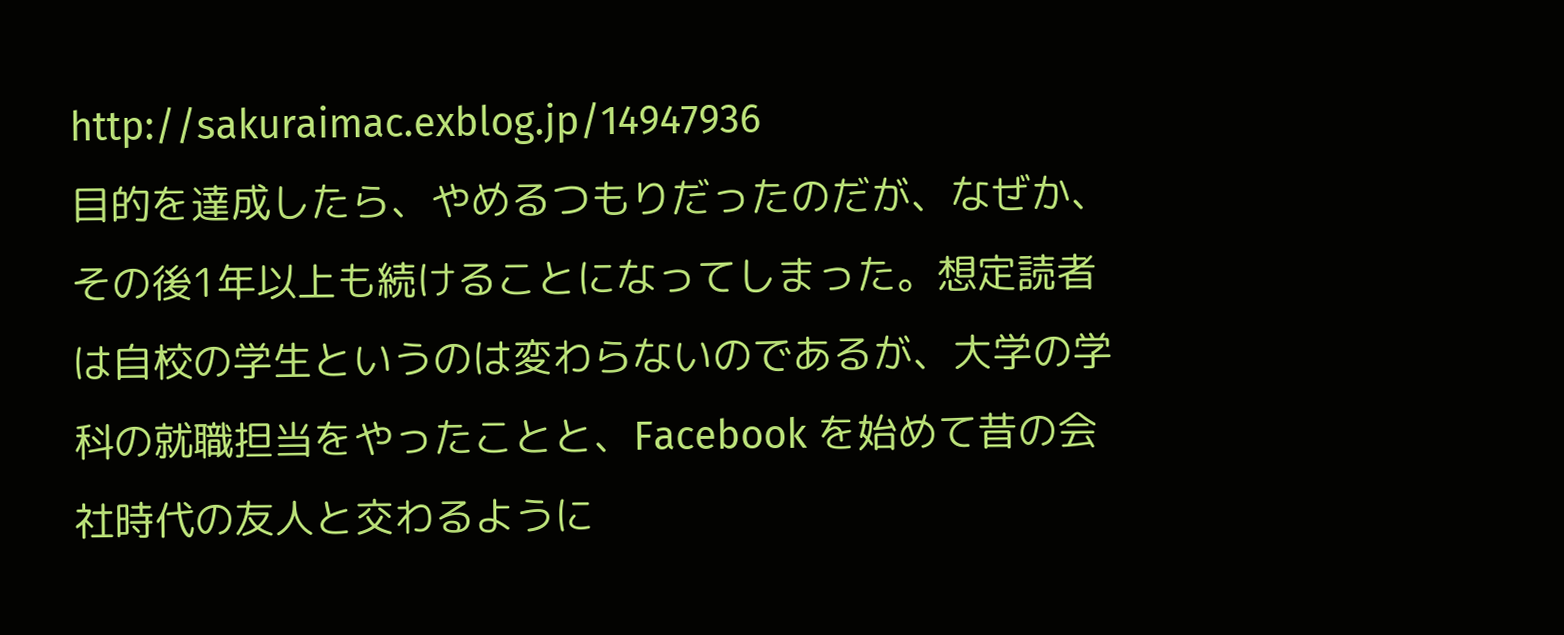http://sakuraimac.exblog.jp/14947936
目的を達成したら、やめるつもりだったのだが、なぜか、その後1年以上も続けることになってしまった。想定読者は自校の学生というのは変わらないのであるが、大学の学科の就職担当をやったことと、Facebook を始めて昔の会社時代の友人と交わるように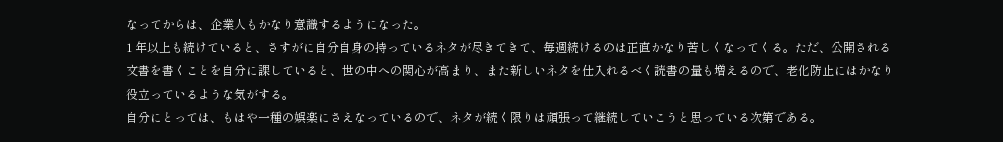なってからは、企業人もかなり意識するようになった。
1 年以上も続けていると、さすがに自分自身の持っているネタが尽きてきて、毎週続けるのは正直かなり苦しくなってくる。ただ、公開される文書を書くことを自分に課していると、世の中への関心が高まり、また新しいネタを仕入れるべく読書の量も増えるので、老化防止にはかなり役立っているような気がする。
自分にとっては、もはや一種の娯楽にさえなっているので、ネタが続く限りは頑張って継続していこうと思っている次第である。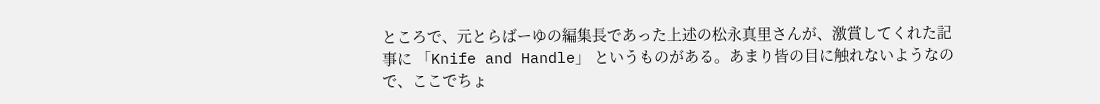ところで、元とらばーゆの編集長であった上述の松永真里さんが、激賞してくれた記事に 「Knife and Handle」 というものがある。あまり皆の目に触れないようなので、ここでちょ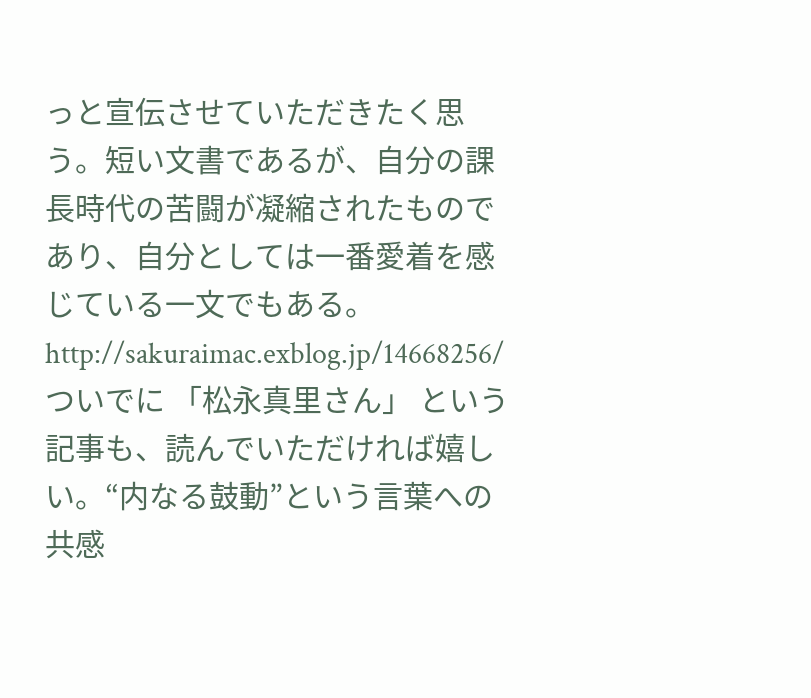っと宣伝させていただきたく思う。短い文書であるが、自分の課長時代の苦闘が凝縮されたものであり、自分としては一番愛着を感じている一文でもある。
http://sakuraimac.exblog.jp/14668256/
ついでに 「松永真里さん」 という記事も、読んでいただければ嬉しい。“内なる鼓動”という言葉への共感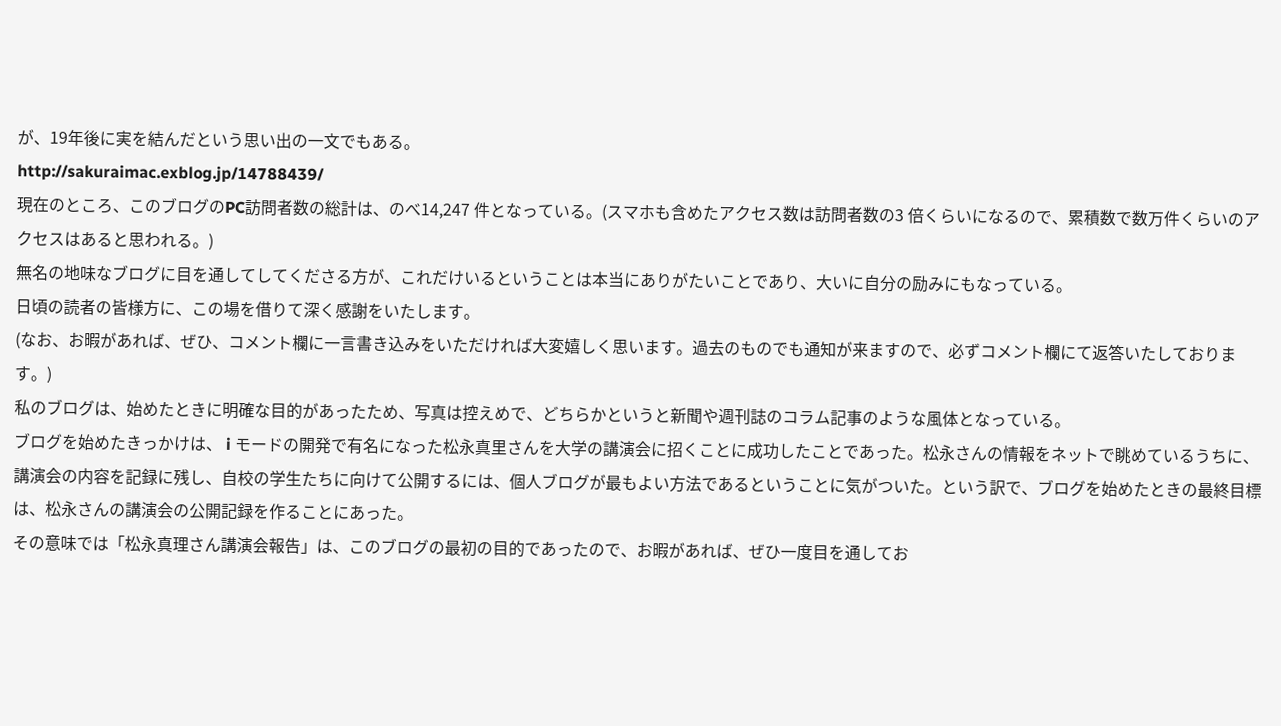が、19年後に実を結んだという思い出の一文でもある。
http://sakuraimac.exblog.jp/14788439/
現在のところ、このブログのPC訪問者数の総計は、のべ14,247 件となっている。(スマホも含めたアクセス数は訪問者数の3 倍くらいになるので、累積数で数万件くらいのアクセスはあると思われる。)
無名の地味なブログに目を通してしてくださる方が、これだけいるということは本当にありがたいことであり、大いに自分の励みにもなっている。
日頃の読者の皆様方に、この場を借りて深く感謝をいたします。
(なお、お暇があれば、ぜひ、コメント欄に一言書き込みをいただければ大変嬉しく思います。過去のものでも通知が来ますので、必ずコメント欄にて返答いたしております。)
私のブログは、始めたときに明確な目的があったため、写真は控えめで、どちらかというと新聞や週刊誌のコラム記事のような風体となっている。
ブログを始めたきっかけは、 i モードの開発で有名になった松永真里さんを大学の講演会に招くことに成功したことであった。松永さんの情報をネットで眺めているうちに、講演会の内容を記録に残し、自校の学生たちに向けて公開するには、個人ブログが最もよい方法であるということに気がついた。という訳で、ブログを始めたときの最終目標は、松永さんの講演会の公開記録を作ることにあった。
その意味では「松永真理さん講演会報告」は、このブログの最初の目的であったので、お暇があれば、ぜひ一度目を通してお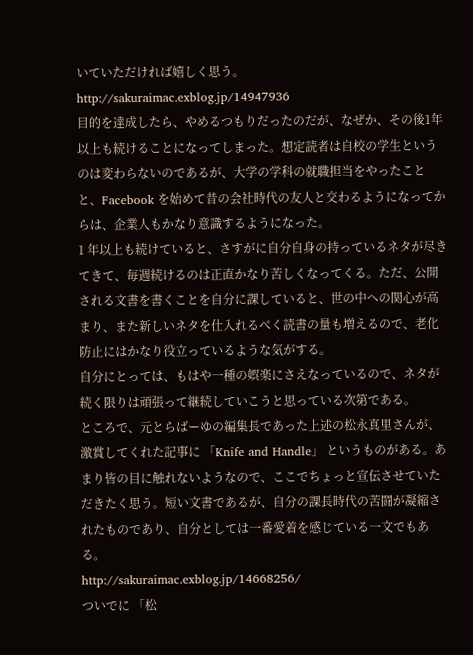いていただければ嬉しく思う。
http://sakuraimac.exblog.jp/14947936
目的を達成したら、やめるつもりだったのだが、なぜか、その後1年以上も続けることになってしまった。想定読者は自校の学生というのは変わらないのであるが、大学の学科の就職担当をやったことと、Facebook を始めて昔の会社時代の友人と交わるようになってからは、企業人もかなり意識するようになった。
1 年以上も続けていると、さすがに自分自身の持っているネタが尽きてきて、毎週続けるのは正直かなり苦しくなってくる。ただ、公開される文書を書くことを自分に課していると、世の中への関心が高まり、また新しいネタを仕入れるべく読書の量も増えるので、老化防止にはかなり役立っているような気がする。
自分にとっては、もはや一種の娯楽にさえなっているので、ネタが続く限りは頑張って継続していこうと思っている次第である。
ところで、元とらばーゆの編集長であった上述の松永真里さんが、激賞してくれた記事に 「Knife and Handle」 というものがある。あまり皆の目に触れないようなので、ここでちょっと宣伝させていただきたく思う。短い文書であるが、自分の課長時代の苦闘が凝縮されたものであり、自分としては一番愛着を感じている一文でもある。
http://sakuraimac.exblog.jp/14668256/
ついでに 「松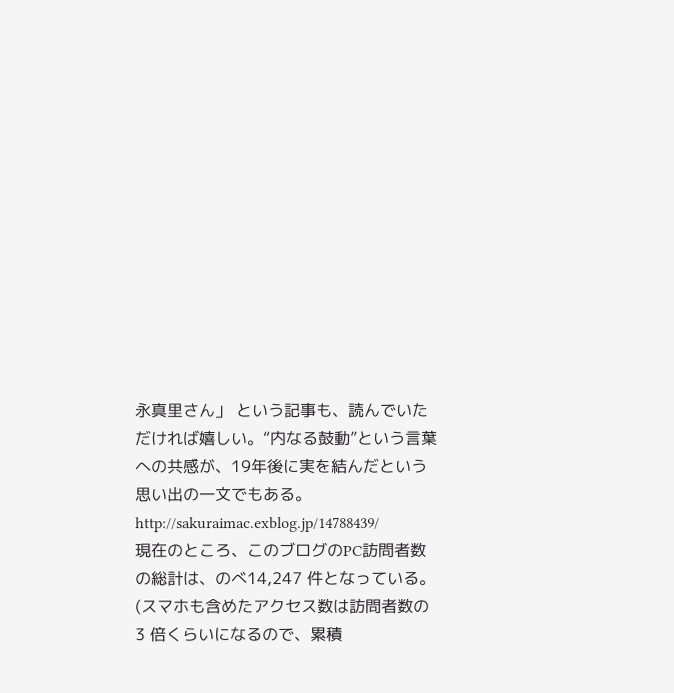永真里さん」 という記事も、読んでいただければ嬉しい。“内なる鼓動”という言葉への共感が、19年後に実を結んだという思い出の一文でもある。
http://sakuraimac.exblog.jp/14788439/
現在のところ、このブログのPC訪問者数の総計は、のべ14,247 件となっている。(スマホも含めたアクセス数は訪問者数の3 倍くらいになるので、累積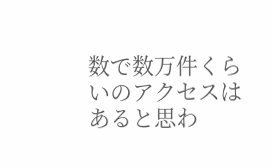数で数万件くらいのアクセスはあると思わ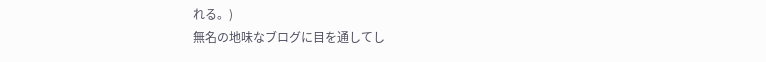れる。)
無名の地味なブログに目を通してし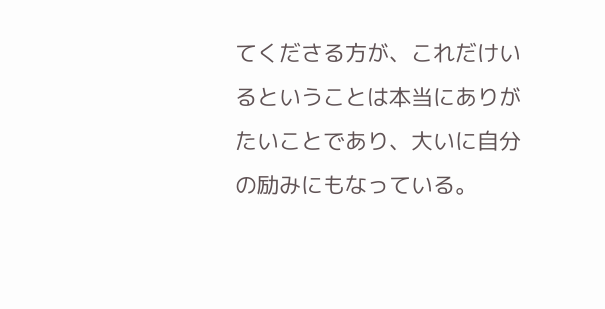てくださる方が、これだけいるということは本当にありがたいことであり、大いに自分の励みにもなっている。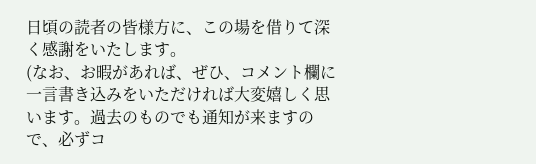日頃の読者の皆様方に、この場を借りて深く感謝をいたします。
(なお、お暇があれば、ぜひ、コメント欄に一言書き込みをいただければ大変嬉しく思います。過去のものでも通知が来ますので、必ずコ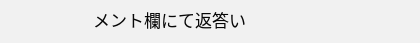メント欄にて返答い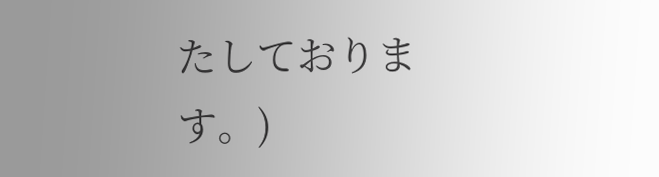たしております。)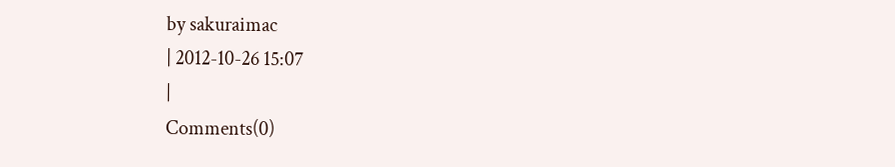by sakuraimac
| 2012-10-26 15:07
|
Comments(0)